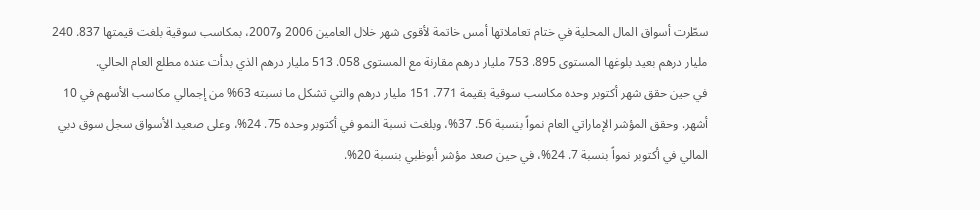سطّرت أسواق المال المحلية في ختام تعاملاتها أمس خاتمة لأقوى شهر خلال العامين 2006 و2007، بمكاسب سوقية بلغت قيمتها 837. 240 مليار درهم بعيد بلوغها المستوى 895. 753 مليار درهم مقارنة مع المستوى 058. 513 مليار درهم الذي بدأت عنده مطلع العام الحالي.
في حين حقق شهر أكتوبر وحده مكاسب سوقية بقيمة 771. 151 مليار درهم والتي تشكل ما نسبته 63% من إجمالي مكاسب الأسهم في 10 أشهر. وحقق المؤشر الإماراتي العام نمواً بنسبة 56. 37%، وبلغت نسبة النمو في أكتوبر وحده 75. 24%، وعلى صعيد الأسواق سجل سوق دبي المالي في أكتوبر نمواً بنسبة 7. 24%، في حين صعد مؤشر أبوظبي بنسبة 20%.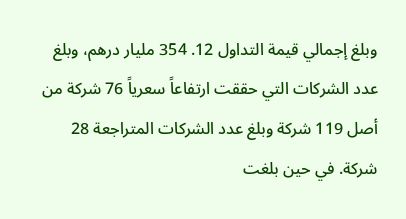وبلغ إجمالي قيمة التداول 12. 354 مليار درهم، وبلغ عدد الشركات التي حققت ارتفاعاً سعرياً 76 شركة من أصل 119 شركة وبلغ عدد الشركات المتراجعة 28 شركة. في حين بلغت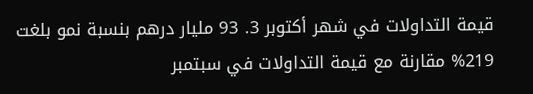قيمة التداولات في شهر أكتوبر 3. 93 مليار درهم بنسبة نمو بلغت 219% مقارنة مع قيمة التداولات في سبتمبر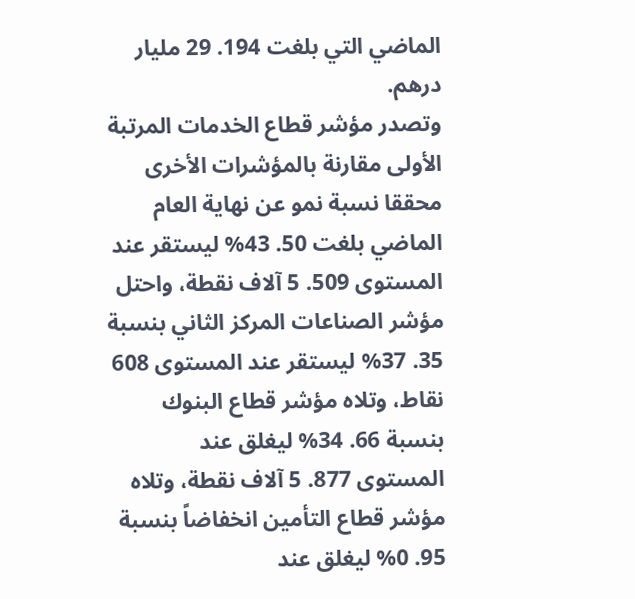الماضي التي بلغت 194. 29 مليار درهم.
وتصدر مؤشر قطاع الخدمات المرتبة الأولى مقارنة بالمؤشرات الأخرى محققا نسبة نمو عن نهاية العام الماضي بلغت 50. 43% ليستقر عند المستوى 509. 5 آلاف نقطة، واحتل مؤشر الصناعات المركز الثاني بنسبة 35. 37% ليستقر عند المستوى 608 نقاط، وتلاه مؤشر قطاع البنوك بنسبة 66. 34% ليغلق عند المستوى 877. 5 آلاف نقطة، وتلاه مؤشر قطاع التأمين انخفاضاً بنسبة 95. 0% ليغلق عند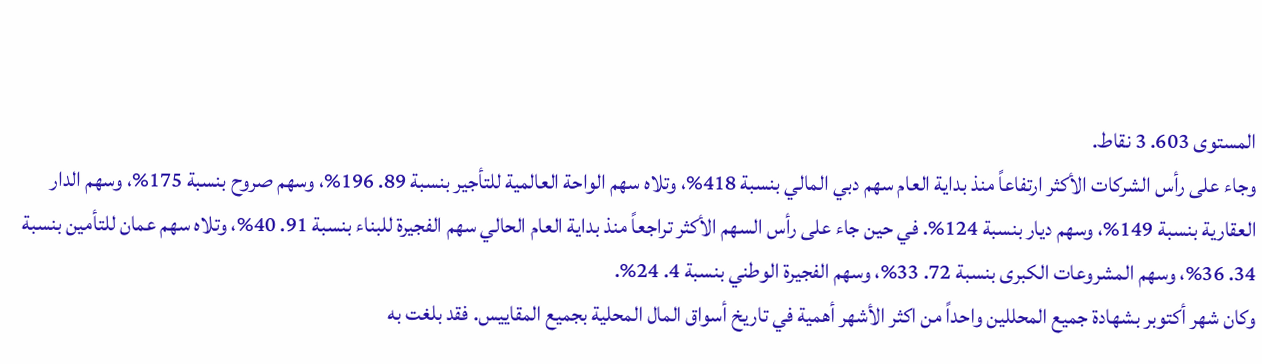المستوى 603. 3 نقاط.
وجاء على رأس الشركات الأكثر ارتفاعاً منذ بداية العام سهم دبي المالي بنسبة 418%، وتلاه سهم الواحة العالمية للتأجير بنسبة 89. 196%، وسهم صروح بنسبة 175%، وسهم الدار العقارية بنسبة 149%، وسهم ديار بنسبة 124%. في حين جاء على رأس السهم الأكثر تراجعاً منذ بداية العام الحالي سهم الفجيرة للبناء بنسبة 91. 40%، وتلاه سهم عمان للتأمين بنسبة 34. 36%، وسهم المشروعات الكبرى بنسبة 72. 33%، وسهم الفجيرة الوطني بنسبة 4. 24%.
وكان شهر أكتوبر بشهادة جميع المحللين واحداً من اكثر الأشهر أهمية في تاريخ أسواق المال المحلية بجميع المقاييس. فقد بلغت به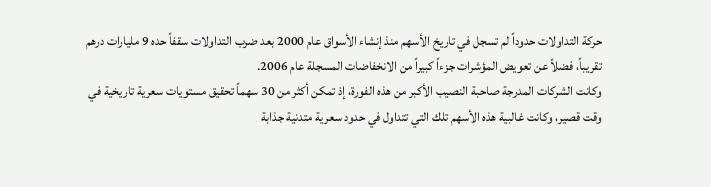حركة التداولات حدوداً لم تسجل في تاريخ الأسهم منذ إنشاء الأسواق عام 2000 بعد ضرب التداولات سقفاً حده 9 مليارات درهم تقريباً، فضلاً عن تعويض المؤشرات جزءاً كبيراً من الانخفاضات المسجلة عام 2006.
وكانت الشركات المدرجة صاحبة النصيب الأكبر من هذه الفورة، إذ تمكن أكثر من 30 سهماً تحقيق مستويات سعرية تاريخية في وقت قصير، وكانت غالبية هذه الأسهم تلك التي تتداول في حدود سعرية متدنية جذابة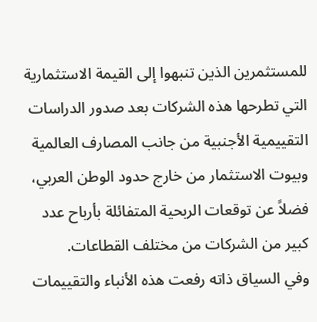للمستثمرين الذين تنبهوا إلى القيمة الاستثمارية التي تطرحها هذه الشركات بعد صدور الدراسات التقييمية الأجنبية من جانب المصارف العالمية وبيوت الاستثمار من خارج حدود الوطن العربي، فضلاً عن توقعات الربحية المتفائلة بأرباح عدد كبير من الشركات من مختلف القطاعات.
وفي السياق ذاته رفعت هذه الأنباء والتقييمات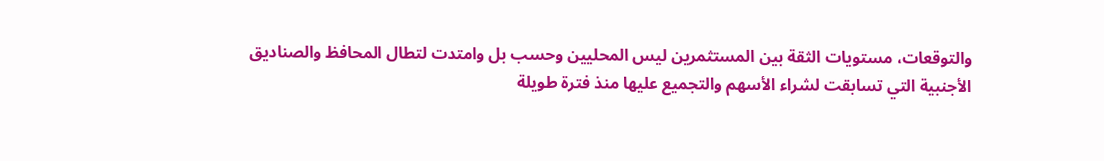والتوقعات، مستويات الثقة بين المستثمرين ليس المحليين وحسب بل وامتدت لتطال المحافظ والصناديق الأجنبية التي تسابقت لشراء الأسهم والتجميع عليها منذ فترة طويلة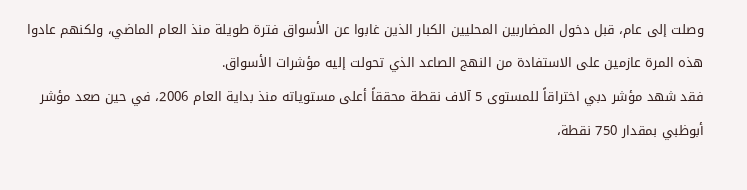وصلت إلى عام، قبل دخول المضاربين المحليين الكبار الذين غابوا عن الأسواق فترة طويلة منذ العام الماضي، ولكنهم عادوا هذه المرة عازمين على الاستفادة من النهج الصاعد الذي تحولت إليه مؤشرات الأسواق.
فقد شهد مؤشر دبي اختراقاً للمستوى 5 آلاف نقطة محققاً أعلى مستوياته منذ بداية العام 2006، في حين صعد مؤشر أبوظبي بمقدار 750 نقطة،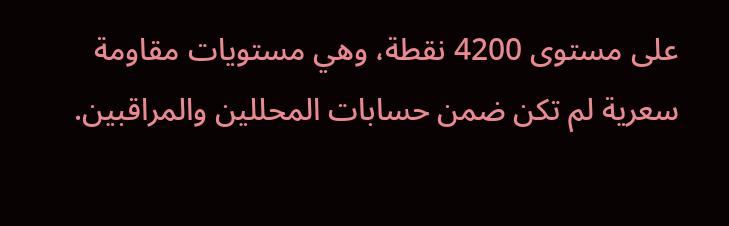على مستوى 4200 نقطة، وهي مستويات مقاومة سعرية لم تكن ضمن حسابات المحللين والمراقبين.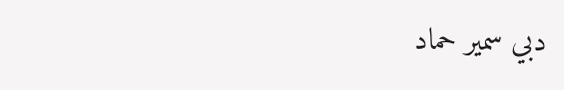دبي سمير حماد